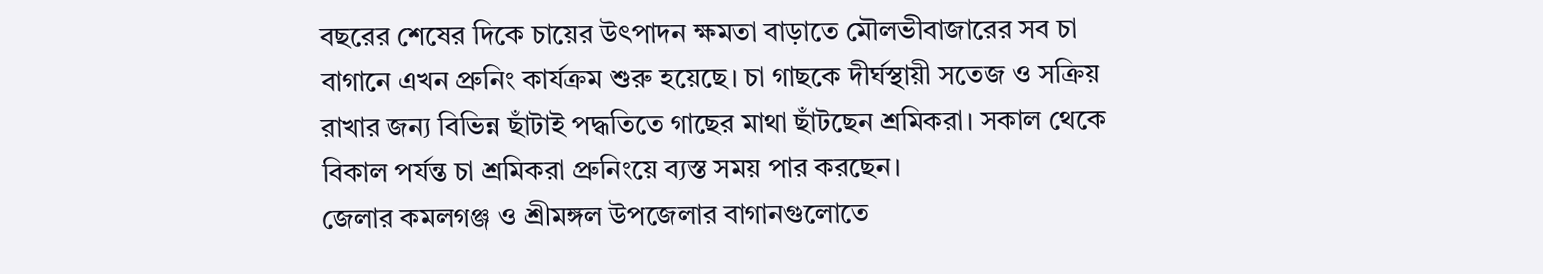বছরের শেষের দিকে চায়ের উৎপাদন ক্ষমতা বাড়াতে মৌলভীবাজারের সব চা বাগানে এখন প্রুনিং কার্যক্রম শুরু হয়েছে। চা গাছকে দীর্ঘস্থায়ী সতেজ ও সক্রিয় রাখার জন্য বিভিন্ন ছাঁটাই পদ্ধতিতে গাছের মাথা ছাঁটছেন শ্রমিকরা। সকাল থেকে বিকাল পর্যন্ত চা শ্রমিকরা প্রুনিংয়ে ব্যস্ত সময় পার করছেন।
জেলার কমলগঞ্জ ও শ্রীমঙ্গল উপজেলার বাগানগুলোতে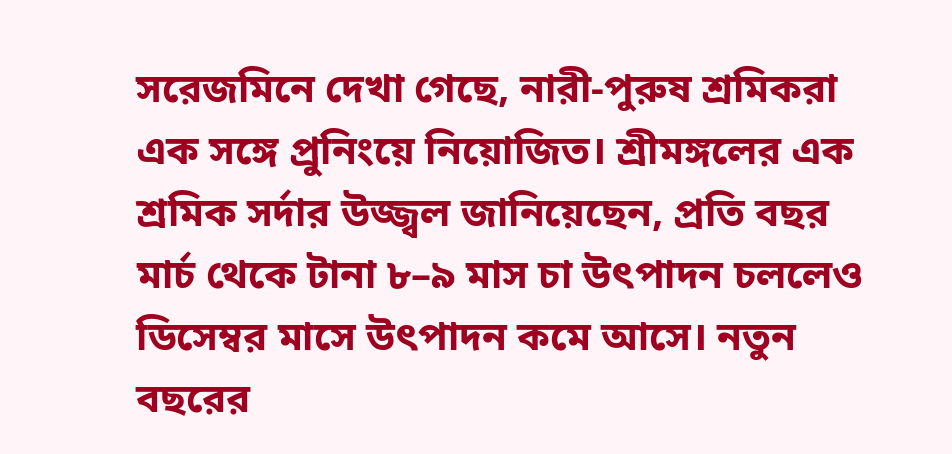সরেজমিনে দেখা গেছে, নারী-পুরুষ শ্রমিকরা এক সঙ্গে প্রুনিংয়ে নিয়োজিত। শ্রীমঙ্গলের এক শ্রমিক সর্দার উজ্জ্বল জানিয়েছেন, প্রতি বছর মার্চ থেকে টানা ৮–৯ মাস চা উৎপাদন চললেও ডিসেম্বর মাসে উৎপাদন কমে আসে। নতুন বছরের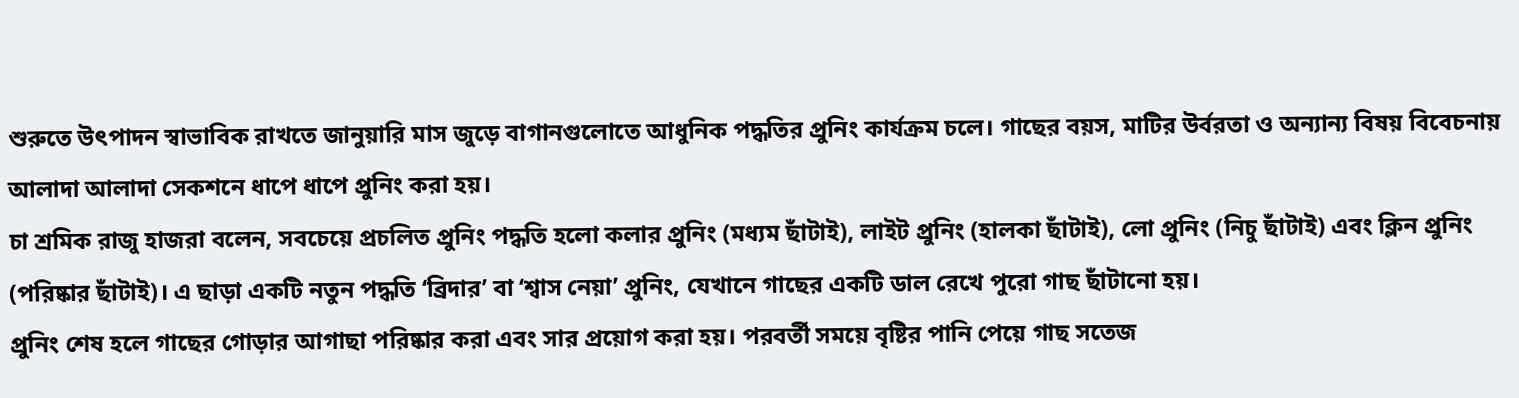শুরুতে উৎপাদন স্বাভাবিক রাখতে জানুয়ারি মাস জুড়ে বাগানগুলোতে আধুনিক পদ্ধতির প্রুনিং কার্যক্রম চলে। গাছের বয়স, মাটির উর্বরতা ও অন্যান্য বিষয় বিবেচনায় আলাদা আলাদা সেকশনে ধাপে ধাপে প্রুনিং করা হয়।
চা শ্রমিক রাজু হাজরা বলেন, সবচেয়ে প্রচলিত প্রুনিং পদ্ধতি হলো কলার প্রুনিং (মধ্যম ছাঁটাই), লাইট প্রুনিং (হালকা ছাঁটাই), লো প্রুনিং (নিচু ছাঁটাই) এবং ক্লিন প্রুনিং (পরিষ্কার ছাঁটাই)। এ ছাড়া একটি নতুন পদ্ধতি ‘ব্রিদার’ বা ‘শ্বাস নেয়া’ প্রুনিং, যেখানে গাছের একটি ডাল রেখে পুরো গাছ ছাঁটানো হয়।
প্রুনিং শেষ হলে গাছের গোড়ার আগাছা পরিষ্কার করা এবং সার প্রয়োগ করা হয়। পরবর্তী সময়ে বৃষ্টির পানি পেয়ে গাছ সতেজ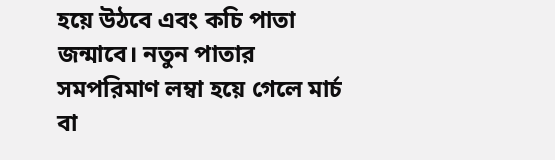হয়ে উঠবে এবং কচি পাতা জন্মাবে। নতুন পাতার সমপরিমাণ লম্বা হয়ে গেলে মার্চ বা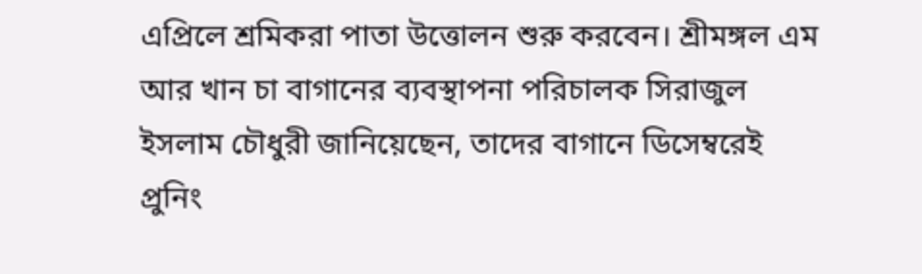এপ্রিলে শ্রমিকরা পাতা উত্তোলন শুরু করবেন। শ্রীমঙ্গল এম আর খান চা বাগানের ব্যবস্থাপনা পরিচালক সিরাজুল ইসলাম চৌধুরী জানিয়েছেন, তাদের বাগানে ডিসেম্বরেই প্রুনিং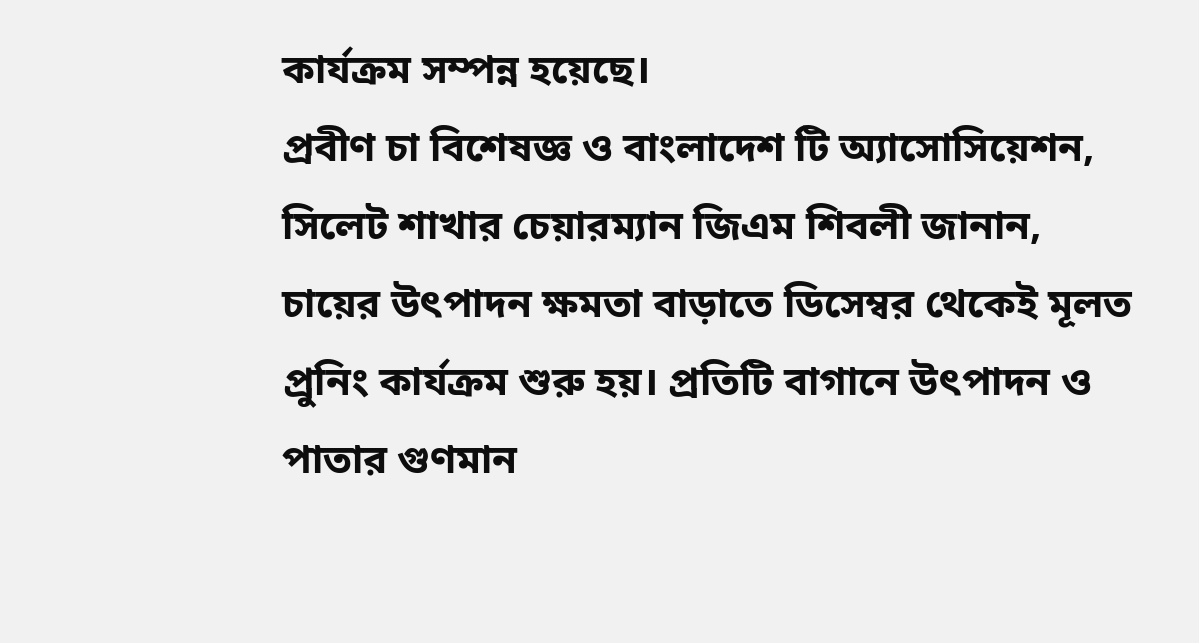কার্যক্রম সম্পন্ন হয়েছে।
প্রবীণ চা বিশেষজ্ঞ ও বাংলাদেশ টি অ্যাসোসিয়েশন, সিলেট শাখার চেয়ারম্যান জিএম শিবলী জানান, চায়ের উৎপাদন ক্ষমতা বাড়াতে ডিসেম্বর থেকেই মূলত প্রুনিং কার্যক্রম শুরু হয়। প্রতিটি বাগানে উৎপাদন ও পাতার গুণমান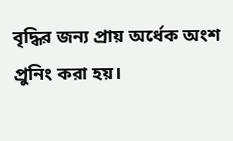বৃদ্ধির জন্য প্রায় অর্ধেক অংশ প্রুনিং করা হয়।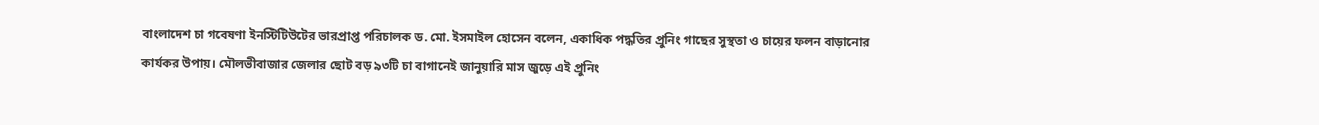বাংলাদেশ চা গবেষণা ইনস্টিটিউটের ভারপ্রাপ্ত পরিচালক ড. মো. ইসমাইল হোসেন বলেন, একাধিক পদ্ধতির প্রুনিং গাছের সুস্থতা ও চায়ের ফলন বাড়ানোর কার্যকর উপায়। মৌলভীবাজার জেলার ছোট বড় ৯৩টি চা বাগানেই জানুয়ারি মাস জুড়ে এই প্রুনিং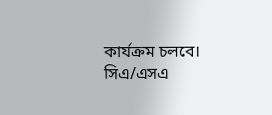কার্যক্রম চলবে।
সিএ/এসএ